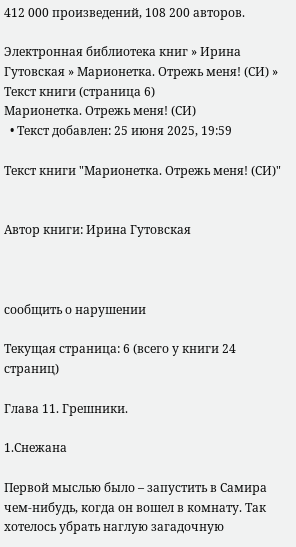412 000 произведений, 108 200 авторов.

Электронная библиотека книг » Ирина Гутовская » Марионетка. Отрежь меня! (СИ) » Текст книги (страница 6)
Марионетка. Отрежь меня! (СИ)
  • Текст добавлен: 25 июня 2025, 19:59

Текст книги "Марионетка. Отрежь меня! (СИ)"


Автор книги: Ирина Гутовская



сообщить о нарушении

Текущая страница: 6 (всего у книги 24 страниц)

Глава 11. Грешники.

1.Снежана

Первой мыслью было – запустить в Самира чем-нибудь, когда он вошел в комнату. Так хотелось убрать наглую загадочную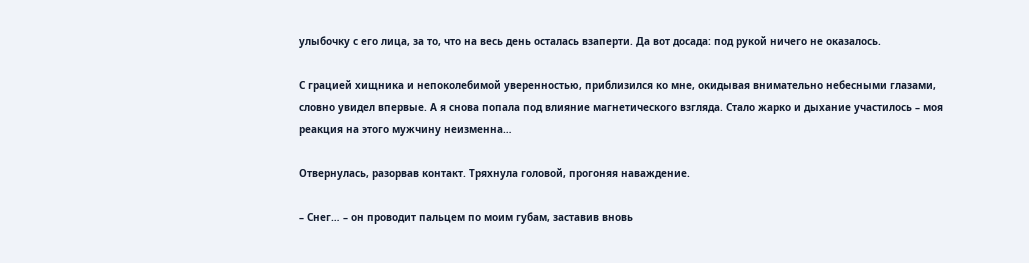улыбочку с его лица, за то, что на весь день осталась взаперти. Да вот досада: под рукой ничего не оказалось.

С грацией хищника и непоколебимой уверенностью, приблизился ко мне, окидывая внимательно небесными глазами, словно увидел впервые. А я снова попала под влияние магнетического взгляда. Стало жарко и дыхание участилось – моя реакция на этого мужчину неизменна…

Отвернулась, разорвав контакт. Тряхнула головой, прогоняя наваждение.

– Снег… – он проводит пальцем по моим губам, заставив вновь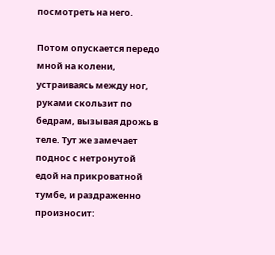посмотреть на него.

Потом опускается передо мной на колени, устраиваясь между ног, руками скользит по бедрам, вызывая дрожь в теле. Тут же замечает поднос с нетронутой едой на прикроватной тумбе, и раздраженно произносит: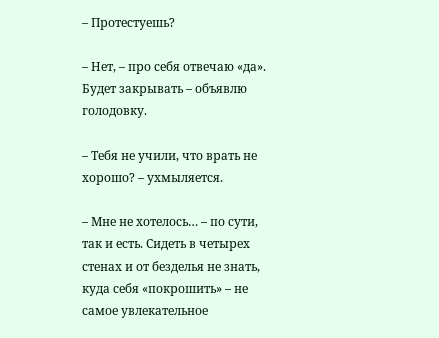– Протестуешь?

– Нет, – про себя отвечаю «да». Будет закрывать – объявлю голодовку.

– Тебя не учили, что врать не хорошо? – ухмыляется.

– Мне не хотелось… – по сути, так и есть. Сидеть в четырех стенах и от безделья не знать, куда себя «покрошить» – не самое увлекательное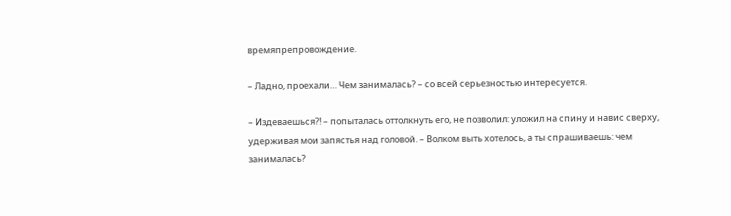времяпрепровождение.

– Ладно, проехали… Чем занималась? – со всей серьезностью интересуется.

– Издеваешься?! – попыталась оттолкнуть его, не позволил: уложил на спину и навис сверху, удерживая мои запястья над головой. – Волком выть хотелось, а ты спрашиваешь: чем занималась?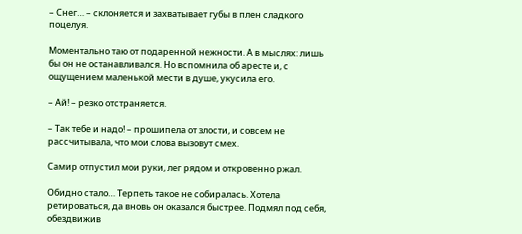– Снег… – склоняется и захватывает губы в плен сладкого поцелуя.

Моментально таю от подаренной нежности. А в мыслях: лишь бы он не останавливался. Но вспомнила об аресте и, с ощущением маленькой мести в душе, укусила его.

– Ай! – резко отстраняется.

– Так тебе и надо! – прошипела от злости, и совсем не рассчитывала, что мои слова вызовут смех.

Самир отпустил мои руки, лег рядом и откровенно ржал.

Обидно стало… Терпеть такое не собиралась. Хотела ретироваться, да вновь он оказался быстрее. Подмял под себя, обездвижив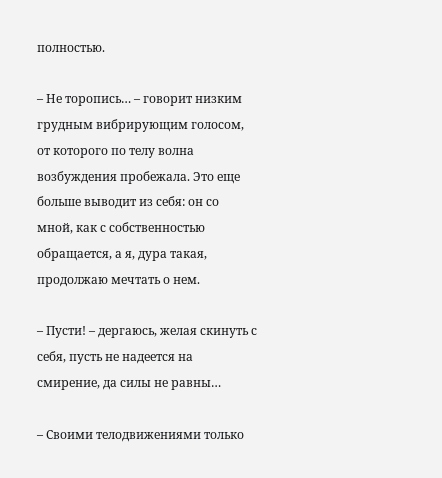полностью.

– Не торопись… – говорит низким грудным вибрирующим голосом, от которого по телу волна возбуждения пробежала. Это еще больше выводит из себя: он со мной, как с собственностью обращается, а я, дура такая, продолжаю мечтать о нем.

– Пусти! – дергаюсь, желая скинуть с себя, пусть не надеется на смирение, да силы не равны…

– Своими телодвижениями только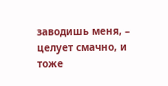заводишь меня, – целует смачно, и тоже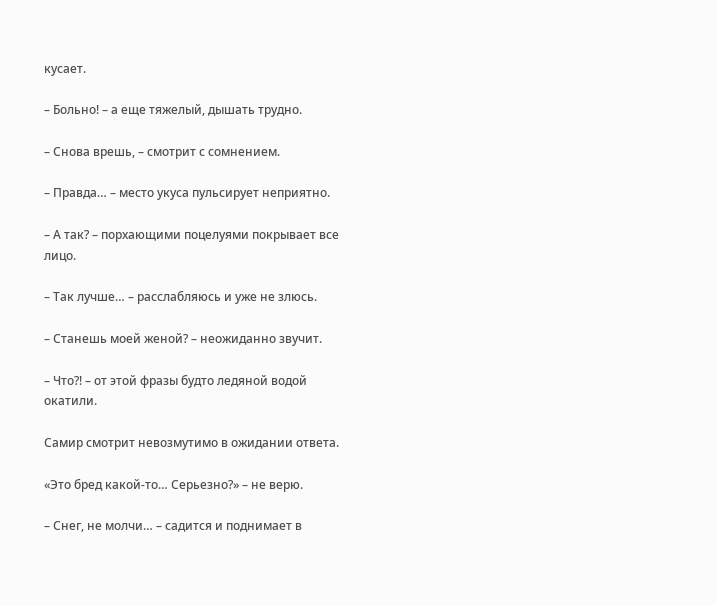кусает.

– Больно! – а еще тяжелый, дышать трудно.

– Снова врешь, – смотрит с сомнением.

– Правда… – место укуса пульсирует неприятно.

– А так? – порхающими поцелуями покрывает все лицо.

– Так лучше… – расслабляюсь и уже не злюсь.

– Станешь моей женой? – неожиданно звучит.

– Что?! – от этой фразы будто ледяной водой окатили.

Самир смотрит невозмутимо в ожидании ответа.

«Это бред какой-то… Серьезно?» – не верю.

– Снег, не молчи… – садится и поднимает в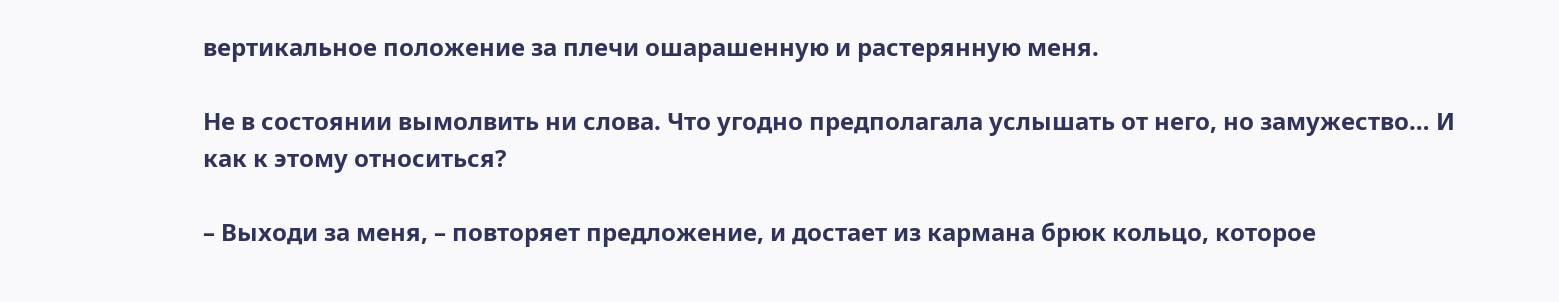вертикальное положение за плечи ошарашенную и растерянную меня.

Не в состоянии вымолвить ни слова. Что угодно предполагала услышать от него, но замужество… И как к этому относиться?

– Выходи за меня, – повторяет предложение, и достает из кармана брюк кольцо, которое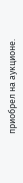приобрел на аукционе.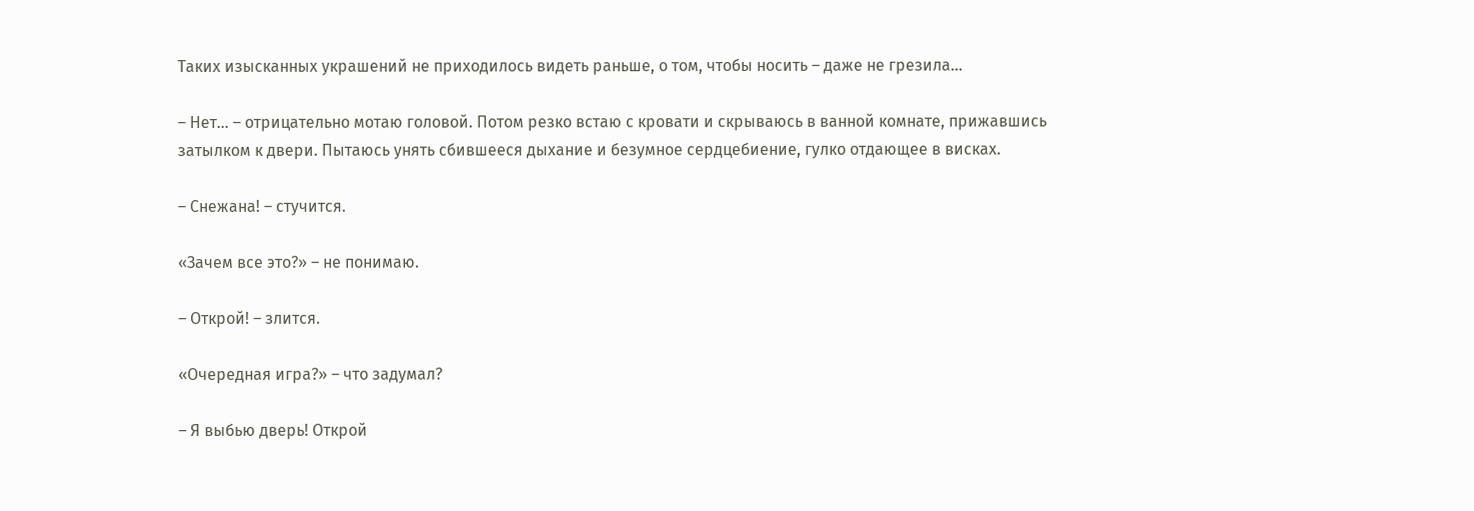Таких изысканных украшений не приходилось видеть раньше, о том, чтобы носить – даже не грезила…

– Нет… – отрицательно мотаю головой. Потом резко встаю с кровати и скрываюсь в ванной комнате, прижавшись затылком к двери. Пытаюсь унять сбившееся дыхание и безумное сердцебиение, гулко отдающее в висках.

– Снежана! – стучится.

«Зачем все это?» – не понимаю.

– Открой! – злится.

«Очередная игра?» – что задумал?

– Я выбью дверь! Открой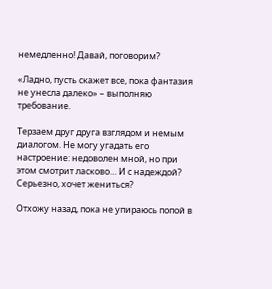немедленно! Давай, поговорим?

«Ладно, пусть скажет все, пока фантазия не унесла далеко» – выполняю требование.

Терзаем друг друга взглядом и немым диалогом. Не могу угадать его настроение: недоволен мной, но при этом смотрит ласково… И с надеждой? Серьезно, хочет жениться?

Отхожу назад, пока не упираюсь попой в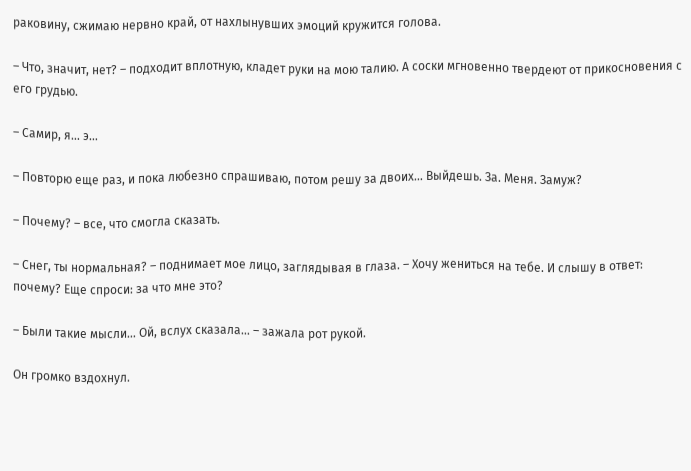раковину, сжимаю нервно край, от нахлынувших эмоций кружится голова.

– Что, значит, нет? – подходит вплотную, кладет руки на мою талию. А соски мгновенно твердеют от прикосновения с его грудью.

– Самир, я… э…

– Повторю еще раз, и пока любезно спрашиваю, потом решу за двоих… Выйдешь. За. Меня. Замуж?

– Почему? – все, что смогла сказать.

– Снег, ты нормальная? – поднимает мое лицо, заглядывая в глаза. – Хочу жениться на тебе. И слышу в ответ: почему? Еще спроси: за что мне это?

– Были такие мысли… Ой, вслух сказала… – зажала рот рукой.

Он громко вздохнул.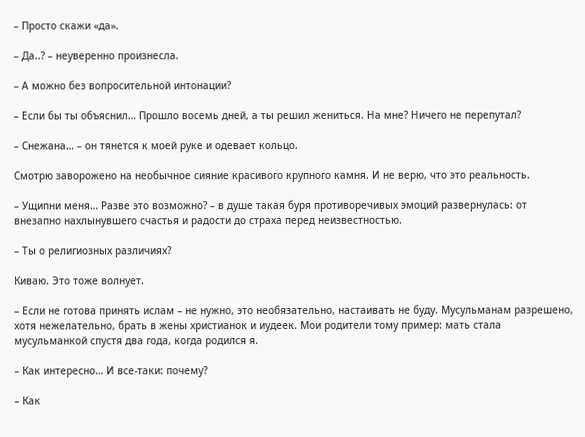– Просто скажи «да».

– Да..? – неуверенно произнесла.

– А можно без вопросительной интонации?

– Если бы ты объяснил… Прошло восемь дней, а ты решил жениться. На мне? Ничего не перепутал?

– Снежана… – он тянется к моей руке и одевает кольцо.

Смотрю заворожено на необычное сияние красивого крупного камня. И не верю, что это реальность.

– Ущипни меня… Разве это возможно? – в душе такая буря противоречивых эмоций развернулась: от внезапно нахлынувшего счастья и радости до страха перед неизвестностью.

– Ты о религиозных различиях?

Киваю. Это тоже волнует.

– Если не готова принять ислам – не нужно, это необязательно, настаивать не буду. Мусульманам разрешено, хотя нежелательно, брать в жены христианок и иудеек. Мои родители тому пример: мать стала мусульманкой спустя два года, когда родился я.

– Как интересно… И все-таки: почему?

– Как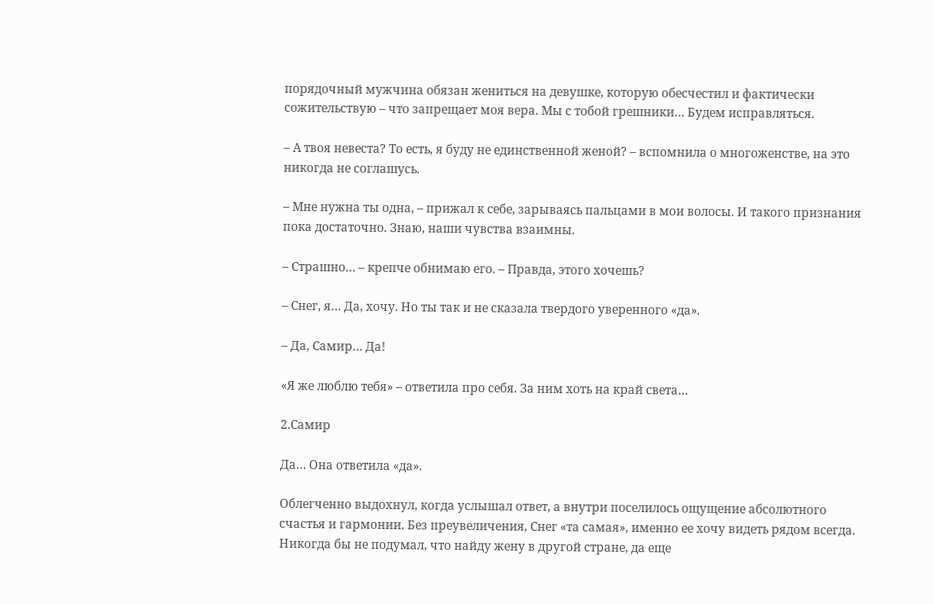порядочный мужчина обязан жениться на девушке, которую обесчестил и фактически сожительствую – что запрещает моя вера. Мы с тобой грешники… Будем исправляться.

– А твоя невеста? То есть, я буду не единственной женой? – вспомнила о многоженстве, на это никогда не соглашусь.

– Мне нужна ты одна, – прижал к себе, зарываясь пальцами в мои волосы. И такого признания пока достаточно. Знаю, наши чувства взаимны.

– Страшно… – крепче обнимаю его. – Правда, этого хочешь?

– Снег, я… Да, хочу. Но ты так и не сказала твердого уверенного «да».

– Да, Самир… Да!

«Я же люблю тебя» – ответила про себя. За ним хоть на край света…

2.Самир

Да… Она ответила «да».

Облегченно выдохнул, когда услышал ответ, а внутри поселилось ощущение абсолютного счастья и гармонии. Без преувеличения, Снег «та самая», именно ее хочу видеть рядом всегда. Никогда бы не подумал, что найду жену в другой стране, да еще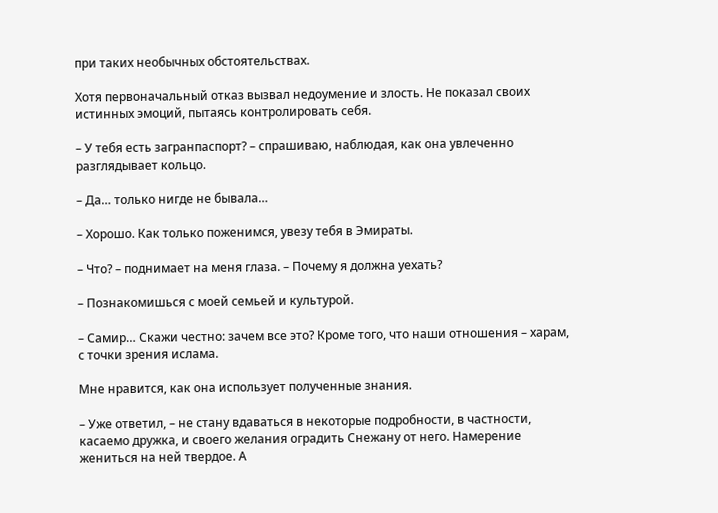при таких необычных обстоятельствах.

Хотя первоначальный отказ вызвал недоумение и злость. Не показал своих истинных эмоций, пытаясь контролировать себя.

– У тебя есть загранпаспорт? – спрашиваю, наблюдая, как она увлеченно разглядывает кольцо.

– Да… только нигде не бывала…

– Хорошо. Как только поженимся, увезу тебя в Эмираты.

– Что? – поднимает на меня глаза. – Почему я должна уехать?

– Познакомишься с моей семьей и культурой.

– Самир… Скажи честно: зачем все это? Кроме того, что наши отношения – харам, с точки зрения ислама.

Мне нравится, как она использует полученные знания.

– Уже ответил, – не стану вдаваться в некоторые подробности, в частности, касаемо дружка, и своего желания оградить Снежану от него. Намерение жениться на ней твердое. А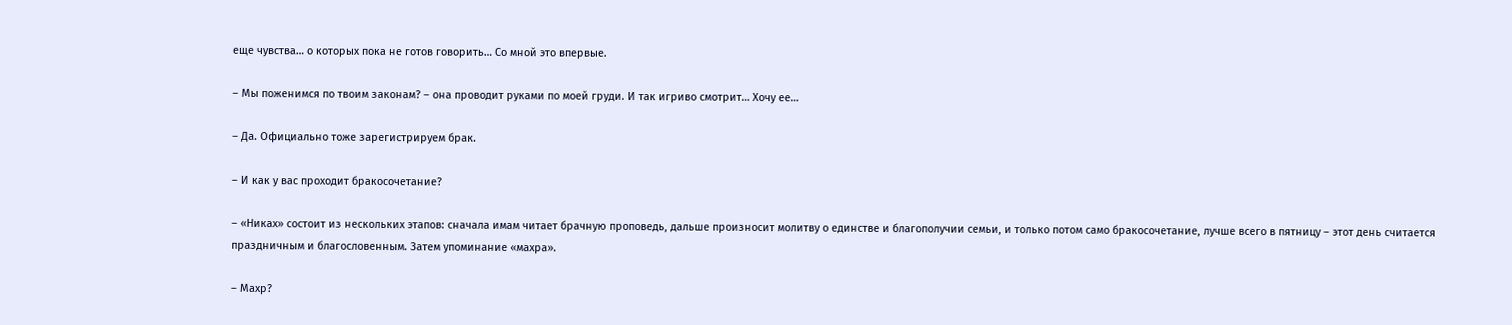еще чувства… о которых пока не готов говорить… Со мной это впервые.

– Мы поженимся по твоим законам? – она проводит руками по моей груди. И так игриво смотрит… Хочу ее…

– Да. Официально тоже зарегистрируем брак.

– И как у вас проходит бракосочетание?

– «Никах» состоит из нескольких этапов: сначала имам читает брачную проповедь, дальше произносит молитву о единстве и благополучии семьи, и только потом само бракосочетание, лучше всего в пятницу – этот день считается праздничным и благословенным. Затем упоминание «махра».

– Махр?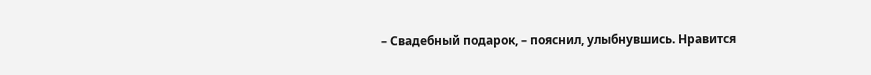– Свадебный подарок, – пояснил, улыбнувшись. Нравится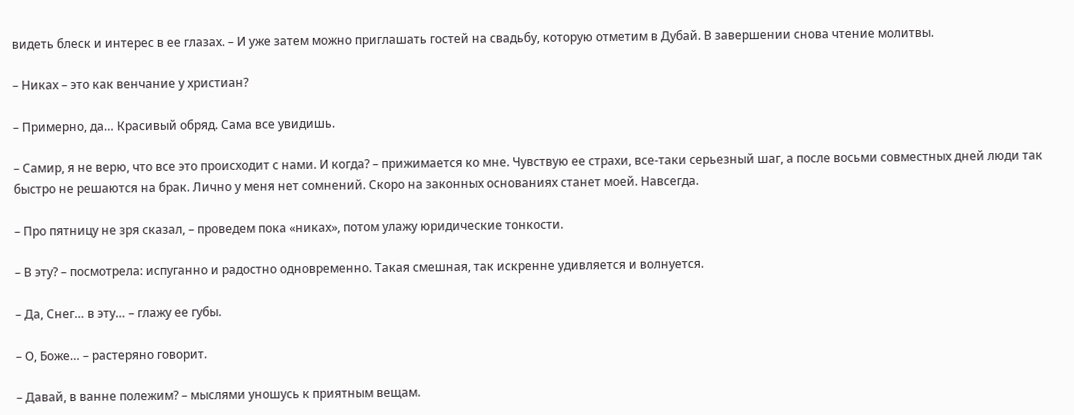видеть блеск и интерес в ее глазах. – И уже затем можно приглашать гостей на свадьбу, которую отметим в Дубай. В завершении снова чтение молитвы.

– Никах – это как венчание у христиан?

– Примерно, да… Красивый обряд. Сама все увидишь.

– Самир, я не верю, что все это происходит с нами. И когда? – прижимается ко мне. Чувствую ее страхи, все-таки серьезный шаг, а после восьми совместных дней люди так быстро не решаются на брак. Лично у меня нет сомнений. Скоро на законных основаниях станет моей. Навсегда.

– Про пятницу не зря сказал, – проведем пока «никах», потом улажу юридические тонкости.

– В эту? – посмотрела: испуганно и радостно одновременно. Такая смешная, так искренне удивляется и волнуется.

– Да, Снег… в эту… – глажу ее губы.

– О, Боже… – растеряно говорит.

– Давай, в ванне полежим? – мыслями уношусь к приятным вещам.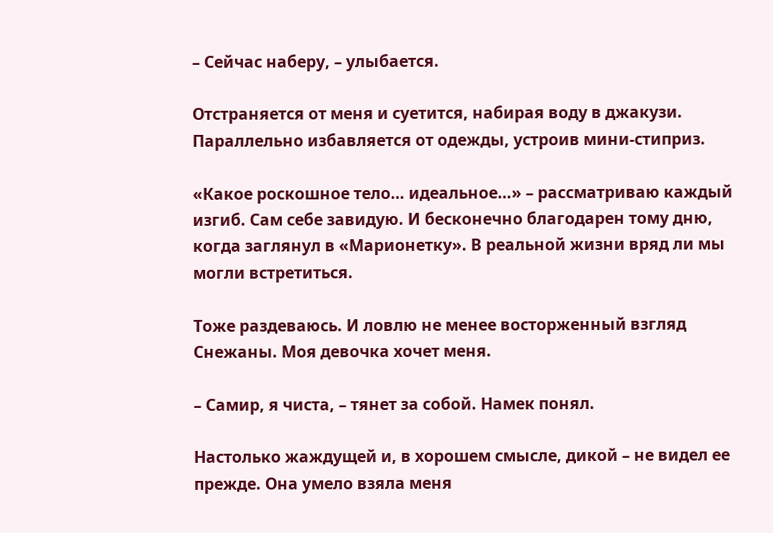– Сейчас наберу, – улыбается.

Отстраняется от меня и суетится, набирая воду в джакузи. Параллельно избавляется от одежды, устроив мини-стиприз.

«Какое роскошное тело… идеальное…» – рассматриваю каждый изгиб. Сам себе завидую. И бесконечно благодарен тому дню, когда заглянул в «Марионетку». В реальной жизни вряд ли мы могли встретиться.

Тоже раздеваюсь. И ловлю не менее восторженный взгляд Снежаны. Моя девочка хочет меня.

– Самир, я чиста, – тянет за собой. Намек понял.

Настолько жаждущей и, в хорошем смысле, дикой – не видел ее прежде. Она умело взяла меня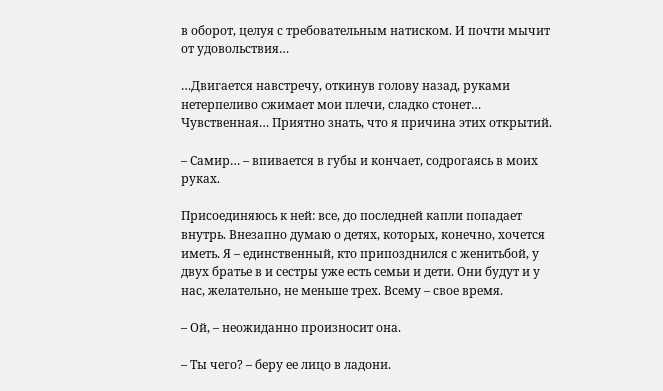в оборот, целуя с требовательным натиском. И почти мычит от удовольствия…

…Двигается навстречу, откинув голову назад, руками нетерпеливо сжимает мои плечи, сладко стонет… Чувственная… Приятно знать, что я причина этих открытий.

– Самир… – впивается в губы и кончает, содрогаясь в моих руках.

Присоединяюсь к ней: все, до последней капли попадает внутрь. Внезапно думаю о детях, которых, конечно, хочется иметь. Я – единственный, кто припозднился с женитьбой, у двух братье в и сестры уже есть семьи и дети. Они будут и у нас, желательно, не меньше трех. Всему – свое время.

– Ой, – неожиданно произносит она.

– Ты чего? – беру ее лицо в ладони.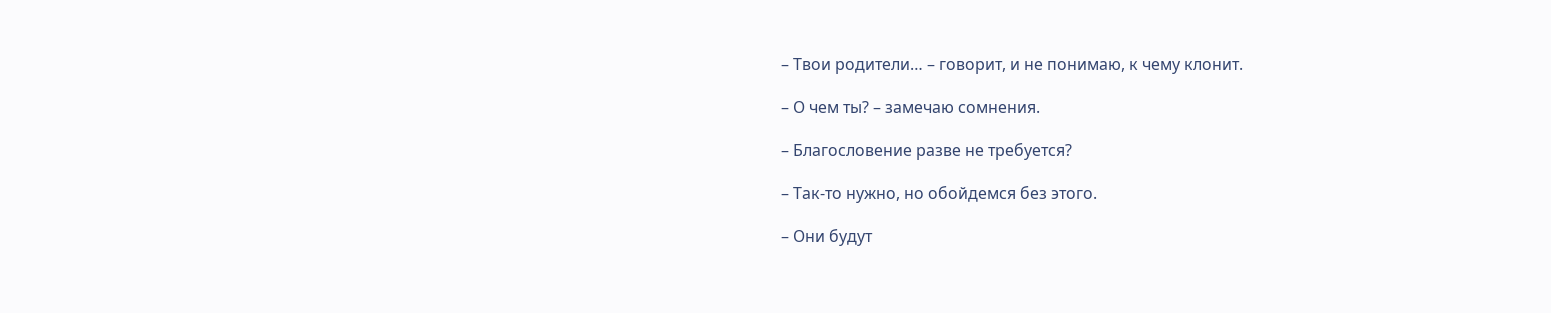– Твои родители… – говорит, и не понимаю, к чему клонит.

– О чем ты? – замечаю сомнения.

– Благословение разве не требуется?

– Так-то нужно, но обойдемся без этого.

– Они будут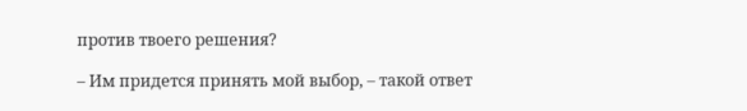против твоего решения?

– Им придется принять мой выбор, – такой ответ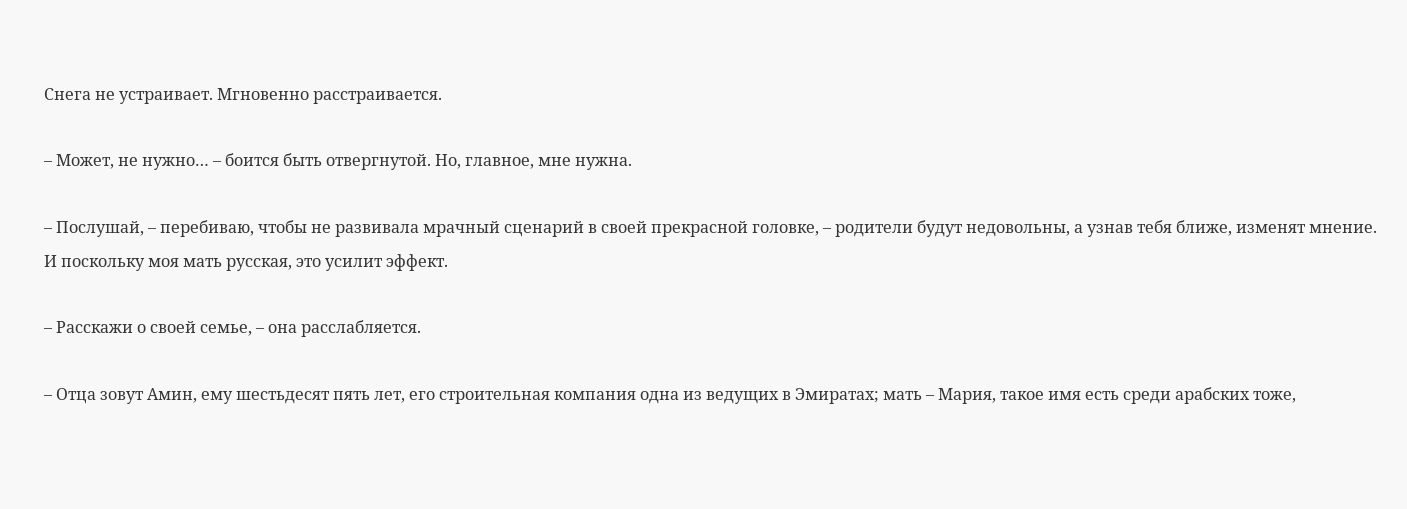Снега не устраивает. Мгновенно расстраивается.

– Может, не нужно… – боится быть отвергнутой. Но, главное, мне нужна.

– Послушай, – перебиваю, чтобы не развивала мрачный сценарий в своей прекрасной головке, – родители будут недовольны, а узнав тебя ближе, изменят мнение. И поскольку моя мать русская, это усилит эффект.

– Расскажи о своей семье, – она расслабляется.

– Отца зовут Амин, ему шестьдесят пять лет, его строительная компания одна из ведущих в Эмиратах; мать – Мария, такое имя есть среди арабских тоже,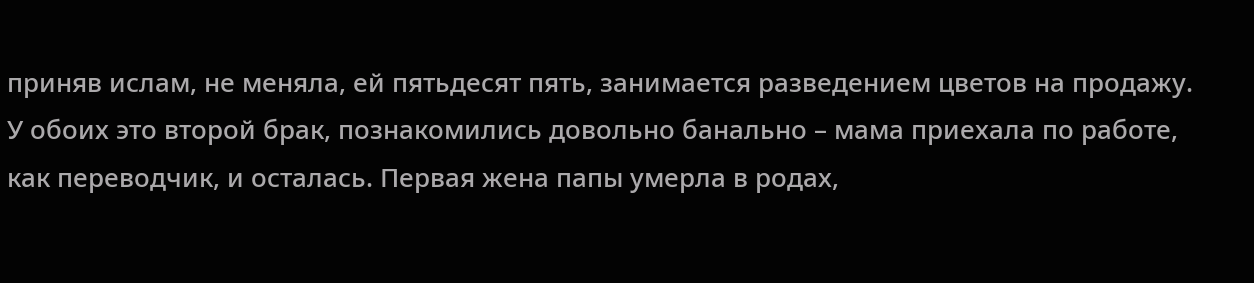приняв ислам, не меняла, ей пятьдесят пять, занимается разведением цветов на продажу. У обоих это второй брак, познакомились довольно банально – мама приехала по работе, как переводчик, и осталась. Первая жена папы умерла в родах,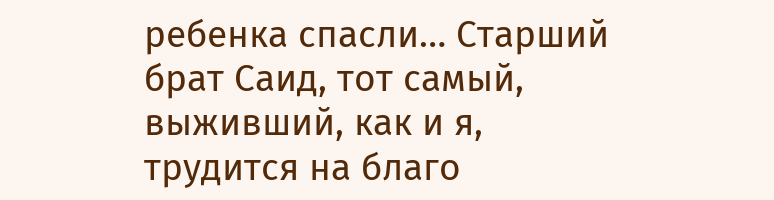ребенка спасли… Старший брат Саид, тот самый, выживший, как и я, трудится на благо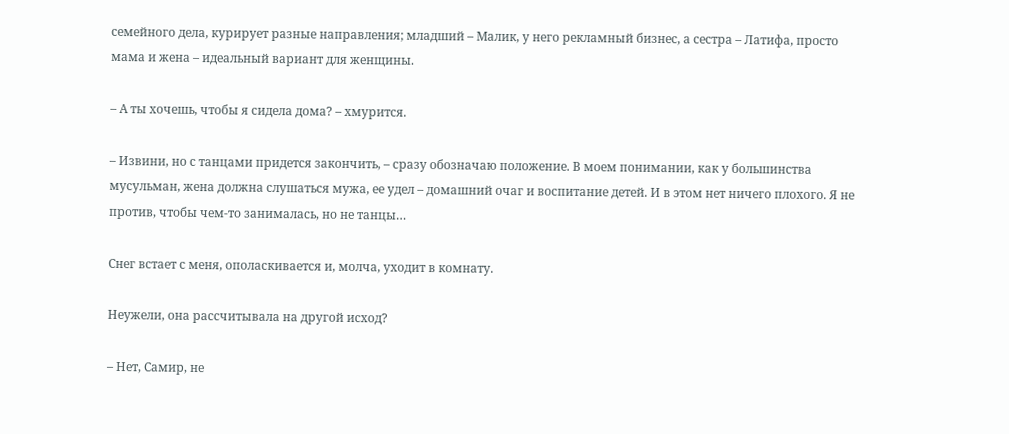семейного дела, курирует разные направления; младший – Малик, у него рекламный бизнес, а сестра – Латифа, просто мама и жена – идеальный вариант для женщины.

– А ты хочешь, чтобы я сидела дома? – хмурится.

– Извини, но с танцами придется закончить, – сразу обозначаю положение. В моем понимании, как у большинства мусульман, жена должна слушаться мужа, ее удел – домашний очаг и воспитание детей. И в этом нет ничего плохого. Я не против, чтобы чем-то занималась, но не танцы…

Снег встает с меня, ополаскивается и, молча, уходит в комнату.

Неужели, она рассчитывала на другой исход?

– Нет, Самир, не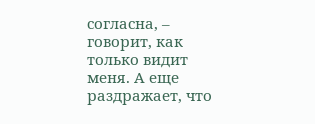согласна, – говорит, как только видит меня. А еще раздражает, что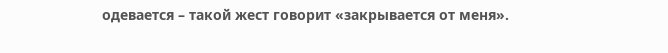одевается – такой жест говорит «закрывается от меня».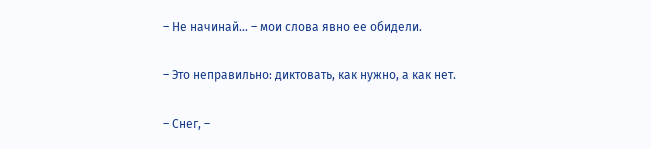– Не начинай… – мои слова явно ее обидели.

– Это неправильно: диктовать, как нужно, а как нет.

– Снег, –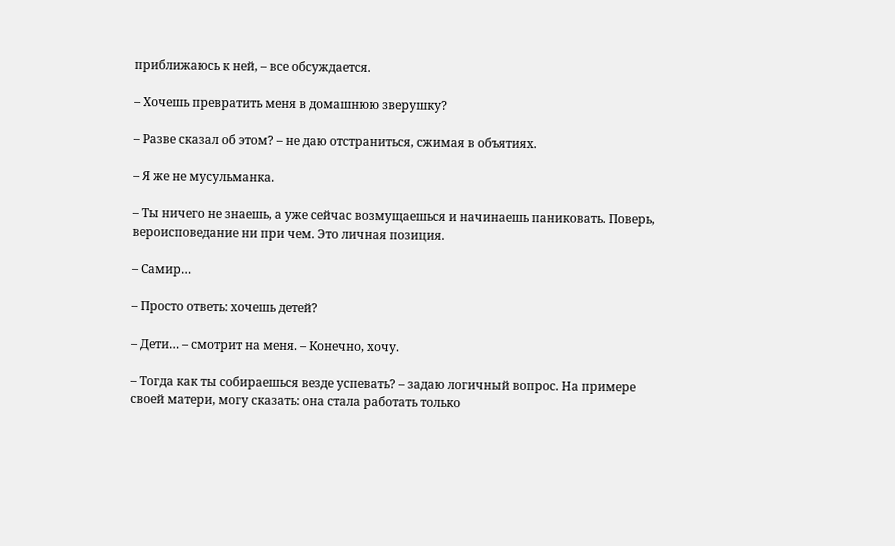приближаюсь к ней, – все обсуждается.

– Хочешь превратить меня в домашнюю зверушку?

– Разве сказал об этом? – не даю отстраниться, сжимая в объятиях.

– Я же не мусульманка.

– Ты ничего не знаешь, а уже сейчас возмущаешься и начинаешь паниковать. Поверь, вероисповедание ни при чем. Это личная позиция.

– Самир…

– Просто ответь: хочешь детей?

– Дети… – смотрит на меня. – Конечно, хочу.

– Тогда как ты собираешься везде успевать? – задаю логичный вопрос. На примере своей матери, могу сказать: она стала работать только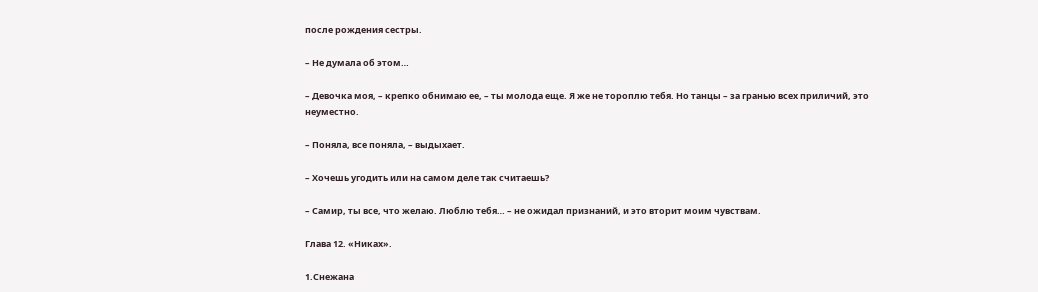после рождения сестры.

– Не думала об этом…

– Девочка моя, – крепко обнимаю ее, – ты молода еще. Я же не тороплю тебя. Но танцы – за гранью всех приличий, это неуместно.

– Поняла, все поняла, – выдыхает.

– Хочешь угодить или на самом деле так считаешь?

– Самир, ты все, что желаю. Люблю тебя… – не ожидал признаний, и это вторит моим чувствам.

Глава 12. «Никах».

1.Снежана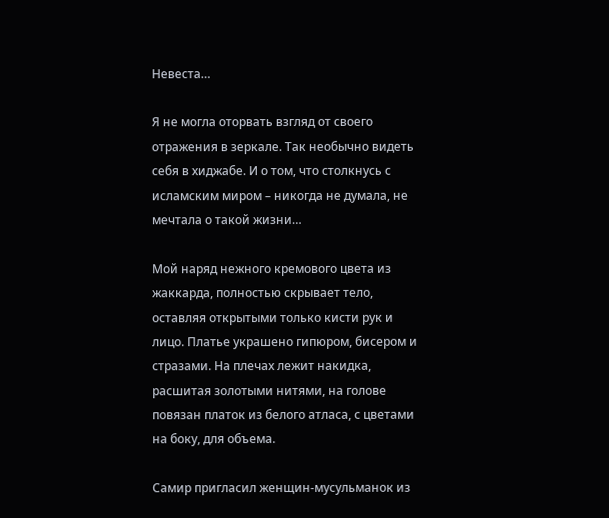Невеста…

Я не могла оторвать взгляд от своего отражения в зеркале. Так необычно видеть себя в хиджабе. И о том, что столкнусь с исламским миром – никогда не думала, не мечтала о такой жизни…

Мой наряд нежного кремового цвета из жаккарда, полностью скрывает тело, оставляя открытыми только кисти рук и лицо. Платье украшено гипюром, бисером и стразами. На плечах лежит накидка, расшитая золотыми нитями, на голове повязан платок из белого атласа, с цветами на боку, для объема.

Самир пригласил женщин-мусульманок из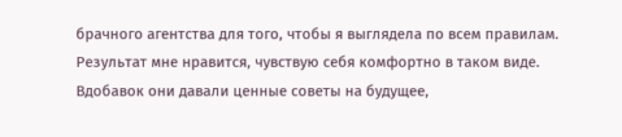брачного агентства для того, чтобы я выглядела по всем правилам. Результат мне нравится, чувствую себя комфортно в таком виде. Вдобавок они давали ценные советы на будущее,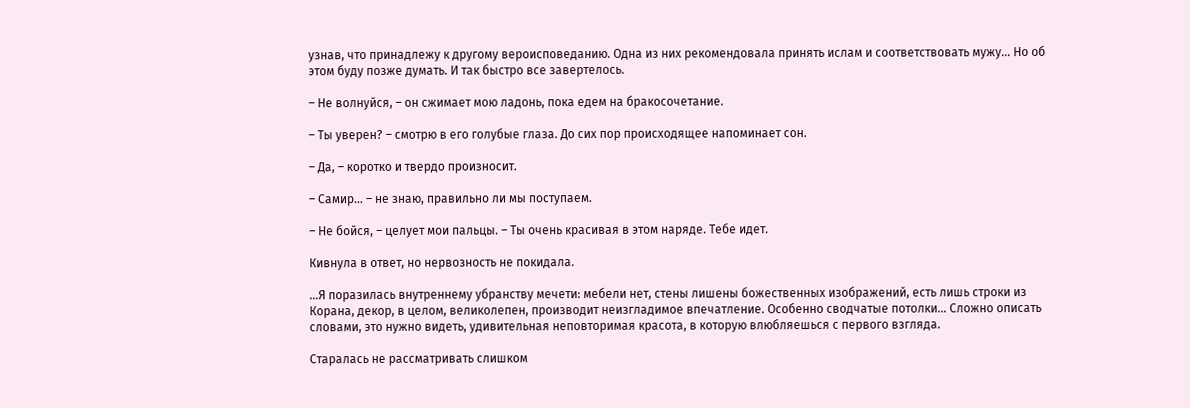узнав, что принадлежу к другому вероисповеданию. Одна из них рекомендовала принять ислам и соответствовать мужу… Но об этом буду позже думать. И так быстро все завертелось.

– Не волнуйся, – он сжимает мою ладонь, пока едем на бракосочетание.

– Ты уверен? – смотрю в его голубые глаза. До сих пор происходящее напоминает сон.

– Да, – коротко и твердо произносит.

– Самир… – не знаю, правильно ли мы поступаем.

– Не бойся, – целует мои пальцы. – Ты очень красивая в этом наряде. Тебе идет.

Кивнула в ответ, но нервозность не покидала.

…Я поразилась внутреннему убранству мечети: мебели нет, стены лишены божественных изображений, есть лишь строки из Корана, декор, в целом, великолепен, производит неизгладимое впечатление. Особенно сводчатые потолки… Сложно описать словами, это нужно видеть, удивительная неповторимая красота, в которую влюбляешься с первого взгляда.

Старалась не рассматривать слишком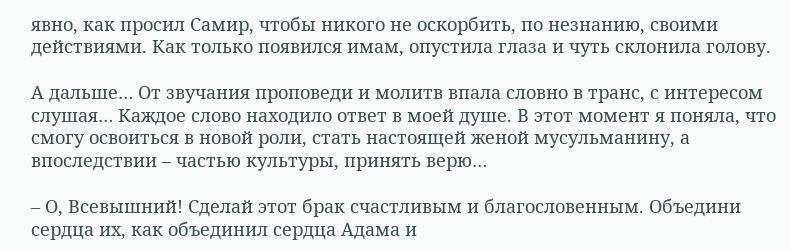явно, как просил Самир, чтобы никого не оскорбить, по незнанию, своими действиями. Как только появился имам, опустила глаза и чуть склонила голову.

А дальше… От звучания проповеди и молитв впала словно в транс, с интересом слушая… Каждое слово находило ответ в моей душе. В этот момент я поняла, что смогу освоиться в новой роли, стать настоящей женой мусульманину, а впоследствии – частью культуры, принять верю…

– О, Всевышний! Сделай этот брак счастливым и благословенным. Объедини сердца их, как объединил сердца Адама и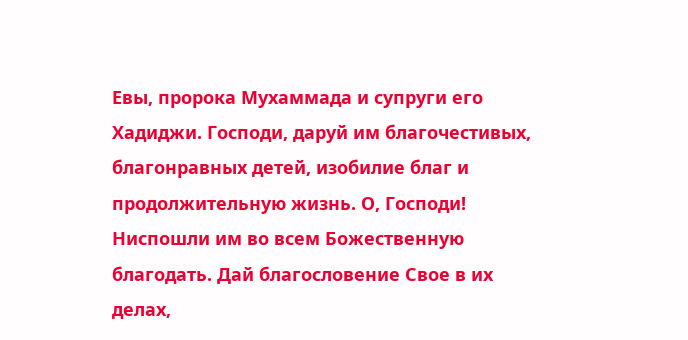Евы, пророка Мухаммада и супруги его Хадиджи. Господи, даруй им благочестивых, благонравных детей, изобилие благ и продолжительную жизнь. О, Господи! Ниспошли им во всем Божественную благодать. Дай благословение Свое в их делах,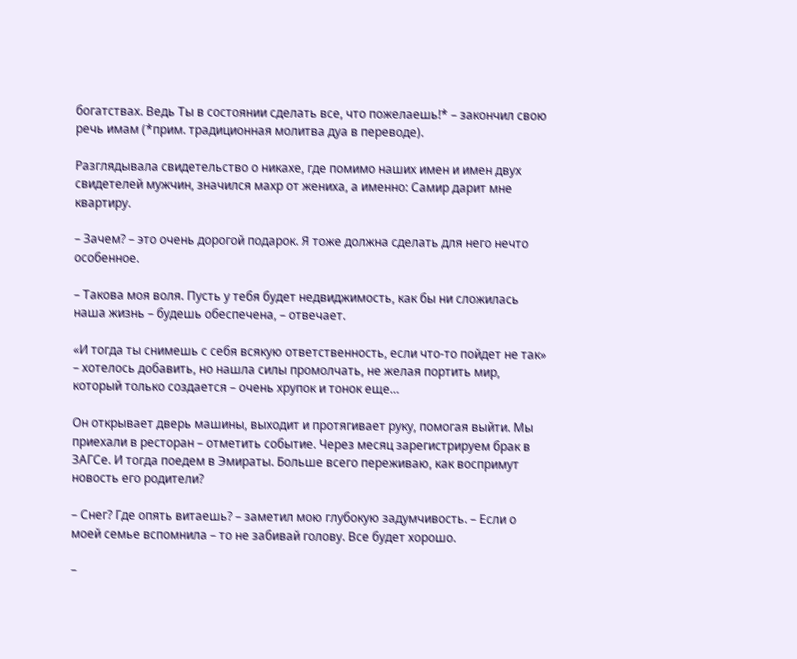богатствах. Ведь Ты в состоянии сделать все, что пожелаешь!* – закончил свою речь имам (*прим. традиционная молитва дуа в переводе).

Разглядывала свидетельство о никахе, где помимо наших имен и имен двух свидетелей мужчин, значился махр от жениха, а именно: Самир дарит мне квартиру.

– Зачем? – это очень дорогой подарок. Я тоже должна сделать для него нечто особенное.

– Такова моя воля. Пусть у тебя будет недвиджимость, как бы ни сложилась наша жизнь – будешь обеспечена, – отвечает.

«И тогда ты снимешь с себя всякую ответственность, если что-то пойдет не так» – хотелось добавить, но нашла силы промолчать, не желая портить мир, который только создается – очень хрупок и тонок еще…

Он открывает дверь машины, выходит и протягивает руку, помогая выйти. Мы приехали в ресторан – отметить событие. Через месяц зарегистрируем брак в ЗАГСе. И тогда поедем в Эмираты. Больше всего переживаю, как воспримут новость его родители?

– Снег? Где опять витаешь? – заметил мою глубокую задумчивость. – Если о моей семье вспомнила – то не забивай голову. Все будет хорошо.

–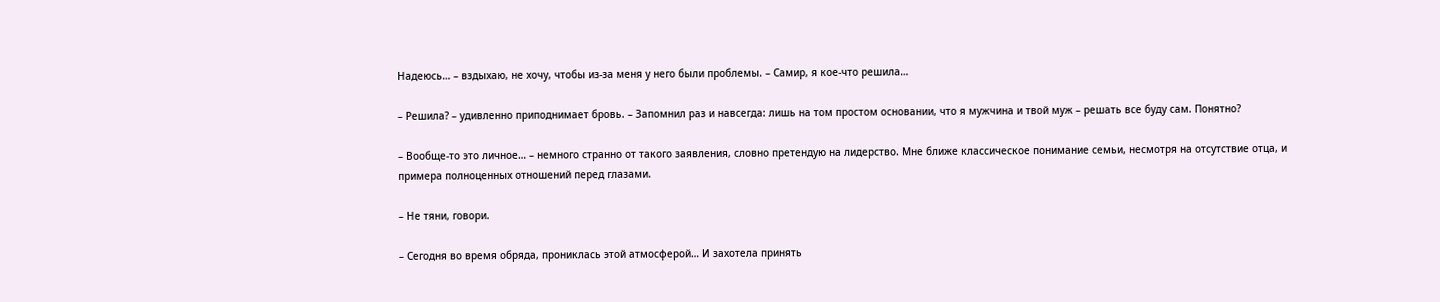Надеюсь… – вздыхаю, не хочу, чтобы из-за меня у него были проблемы. – Самир, я кое-что решила…

– Решила? – удивленно приподнимает бровь. – Запомнил раз и навсегда: лишь на том простом основании, что я мужчина и твой муж – решать все буду сам. Понятно?

– Вообще-то это личное… – немного странно от такого заявления, словно претендую на лидерство. Мне ближе классическое понимание семьи, несмотря на отсутствие отца, и примера полноценных отношений перед глазами.

– Не тяни, говори.

– Сегодня во время обряда, прониклась этой атмосферой… И захотела принять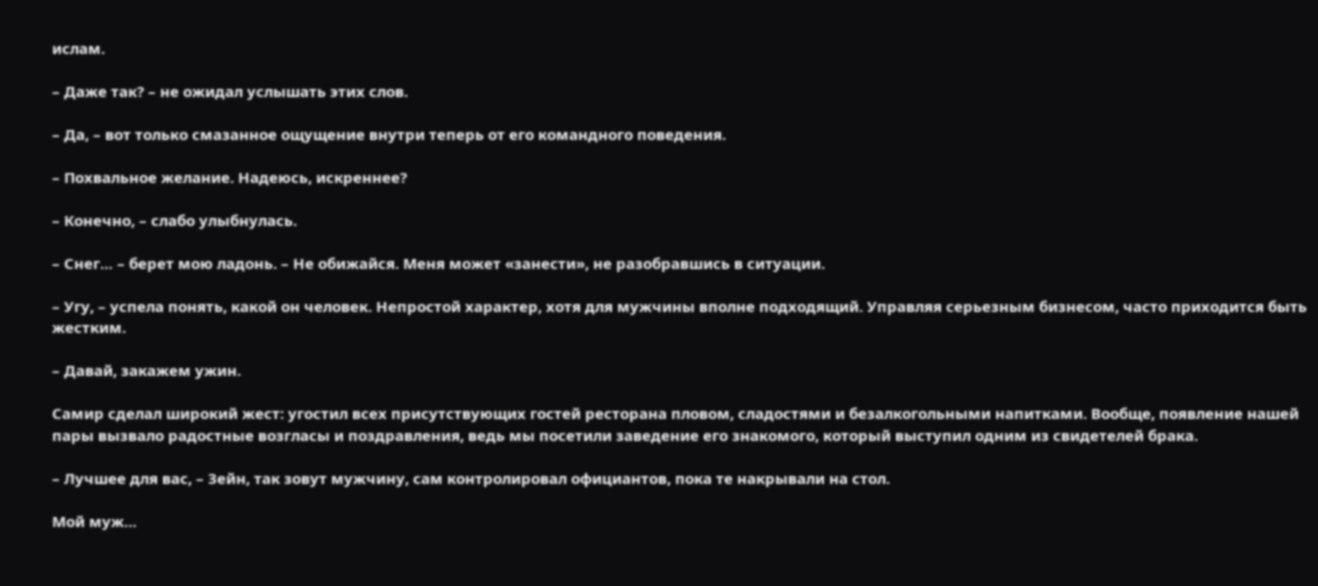ислам.

– Даже так? – не ожидал услышать этих слов.

– Да, – вот только смазанное ощущение внутри теперь от его командного поведения.

– Похвальное желание. Надеюсь, искреннее?

– Конечно, – слабо улыбнулась.

– Снег… – берет мою ладонь. – Не обижайся. Меня может «занести», не разобравшись в ситуации.

– Угу, – успела понять, какой он человек. Непростой характер, хотя для мужчины вполне подходящий. Управляя серьезным бизнесом, часто приходится быть жестким.

– Давай, закажем ужин.

Самир сделал широкий жест: угостил всех присутствующих гостей ресторана пловом, сладостями и безалкогольными напитками. Вообще, появление нашей пары вызвало радостные возгласы и поздравления, ведь мы посетили заведение его знакомого, который выступил одним из свидетелей брака.

– Лучшее для вас, – Зейн, так зовут мужчину, сам контролировал официантов, пока те накрывали на стол.

Мой муж…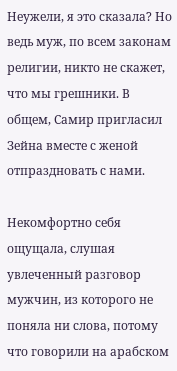Неужели, я это сказала? Но ведь муж, по всем законам религии, никто не скажет, что мы грешники. В общем, Самир пригласил Зейна вместе с женой отпраздновать с нами.

Некомфортно себя ощущала, слушая увлеченный разговор мужчин, из которого не поняла ни слова, потому что говорили на арабском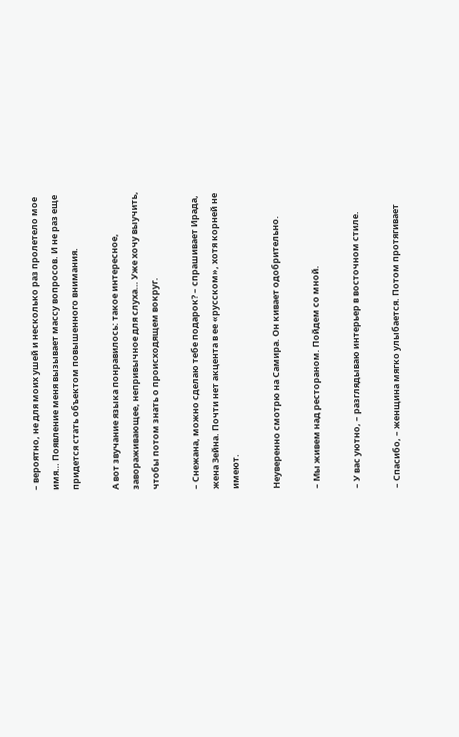– вероятно, не для моих ушей и несколько раз пролетело мое имя… Появление меня вызывает массу вопросов. И не раз еще придется стать объектом повышенного внимания.

А вот звучание языка понравилось: такое интересное, завораживающее, непривычное для слуха… Уже хочу выучить, чтобы потом знать о происходящем вокруг.

– Снежана, можно сделаю тебе подарок? – спрашивает Ирада, жена Зейна. Почти нет акцента в ее «русском», хотя корней не имеют.

Неуверенно смотрю на Самира. Он кивает одобрительно.

– Мы живем над рестораном. Пойдем со мной.

– У вас уютно, – разглядываю интерьер в восточном стиле.

– Спасибо, – женщина мягко улыбается. Потом протягивает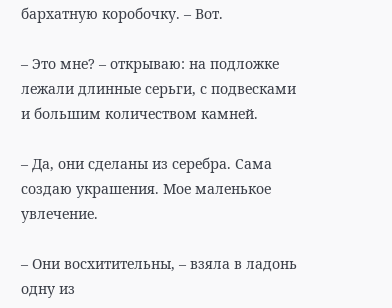бархатную коробочку. – Вот.

– Это мне? – открываю: на подложке лежали длинные серьги, с подвесками и большим количеством камней.

– Да, они сделаны из серебра. Сама создаю украшения. Мое маленькое увлечение.

– Они восхитительны, – взяла в ладонь одну из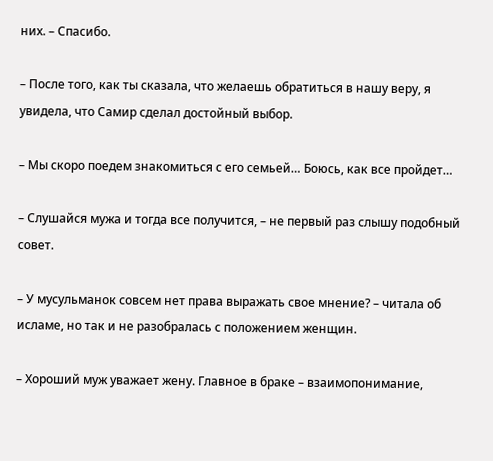них. – Спасибо.

– После того, как ты сказала, что желаешь обратиться в нашу веру, я увидела, что Самир сделал достойный выбор.

– Мы скоро поедем знакомиться с его семьей… Боюсь, как все пройдет…

– Слушайся мужа и тогда все получится, – не первый раз слышу подобный совет.

– У мусульманок совсем нет права выражать свое мнение? – читала об исламе, но так и не разобралась с положением женщин.

– Хороший муж уважает жену. Главное в браке – взаимопонимание,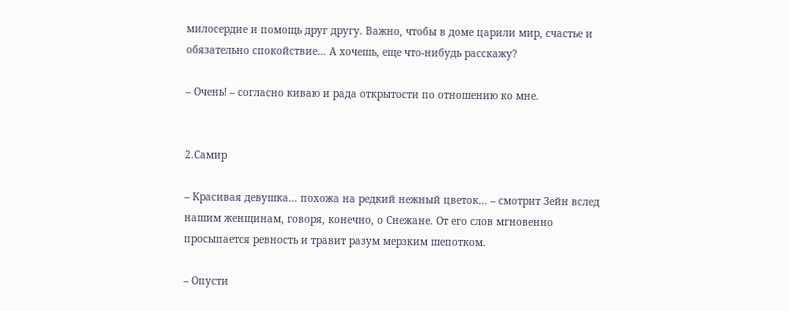милосердие и помощь друг другу. Важно, чтобы в доме царили мир, счастье и обязательно спокойствие… А хочешь, еще что-нибудь расскажу?

– Очень! – согласно киваю и рада открытости по отношению ко мне.


2.Самир

– Красивая девушка… похожа на редкий нежный цветок… – смотрит Зейн вслед нашим женщинам, говоря, конечно, о Снежане. От его слов мгновенно просыпается ревность и травит разум мерзким шепотком.

– Опусти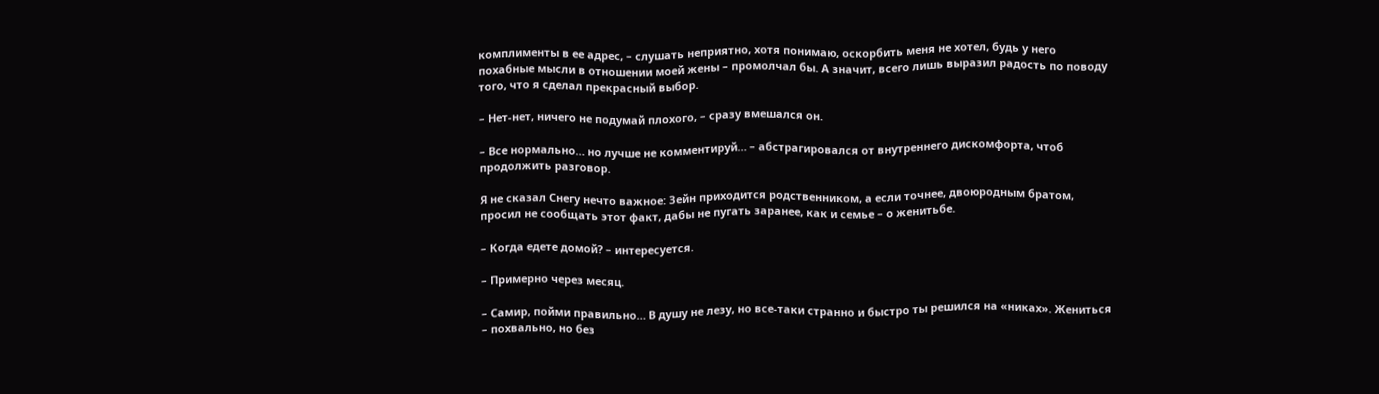комплименты в ее адрес, – слушать неприятно, хотя понимаю, оскорбить меня не хотел, будь у него похабные мысли в отношении моей жены – промолчал бы. А значит, всего лишь выразил радость по поводу того, что я сделал прекрасный выбор.

– Нет-нет, ничего не подумай плохого, – сразу вмешался он.

– Все нормально… но лучше не комментируй… – абстрагировался от внутреннего дискомфорта, чтоб продолжить разговор.

Я не сказал Снегу нечто важное: Зейн приходится родственником, а если точнее, двоюродным братом, просил не сообщать этот факт, дабы не пугать заранее, как и семье – о женитьбе.

– Когда едете домой? – интересуется.

– Примерно через месяц.

– Самир, пойми правильно… В душу не лезу, но все-таки странно и быстро ты решился на «никах». Жениться – похвально, но без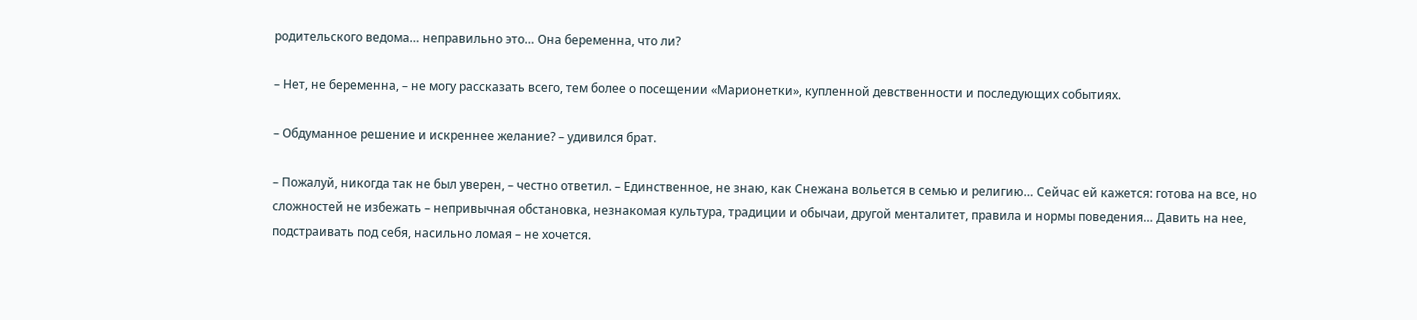родительского ведома… неправильно это… Она беременна, что ли?

– Нет, не беременна, – не могу рассказать всего, тем более о посещении «Марионетки», купленной девственности и последующих событиях.

– Обдуманное решение и искреннее желание? – удивился брат.

– Пожалуй, никогда так не был уверен, – честно ответил. – Единственное, не знаю, как Снежана вольется в семью и религию… Сейчас ей кажется: готова на все, но сложностей не избежать – непривычная обстановка, незнакомая культура, традиции и обычаи, другой менталитет, правила и нормы поведения… Давить на нее, подстраивать под себя, насильно ломая – не хочется.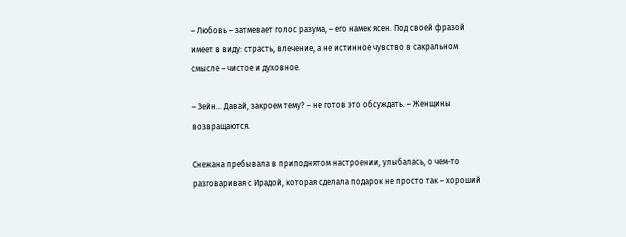– Любовь – затмевает голос разума, – его намек ясен. Под своей фразой имеет в виду: страсть, влечение, а не истинное чувство в сакральном смысле – чистое и духовное.

– Зейн… Давай, закроем тему? – не готов это обсуждать. – Женщины возвращаются.

Снежана пребывала в приподнятом настроении, улыбалась, о чем-то разговаривая с Ирадой, которая сделала подарок не просто так – хороший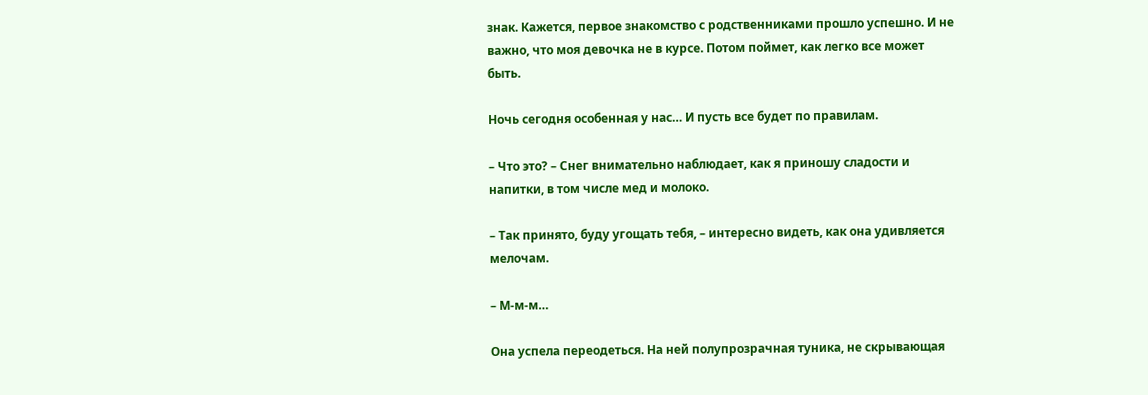знак. Кажется, первое знакомство с родственниками прошло успешно. И не важно, что моя девочка не в курсе. Потом поймет, как легко все может быть.

Ночь сегодня особенная у нас… И пусть все будет по правилам.

– Что это? – Снег внимательно наблюдает, как я приношу сладости и напитки, в том числе мед и молоко.

– Так принято, буду угощать тебя, – интересно видеть, как она удивляется мелочам.

– М-м-м…

Она успела переодеться. На ней полупрозрачная туника, не скрывающая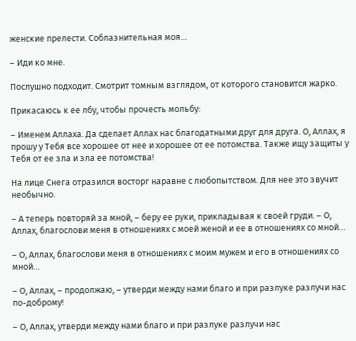женские прелести. Соблазнительная моя…

– Иди ко мне.

Послушно подходит. Смотрит томным взглядом, от которого становится жарко.

Прикасаюсь к ее лбу, чтобы прочесть мольбу:

– Именем Аллаха. Да сделает Аллах нас благодатными друг для друга. О, Аллах, я прошу у Тебя все хорошее от нее и хорошее от ее потомства. Также ищу защиты у Тебя от ее зла и зла ее потомства!

На лице Снега отразился восторг наравне с любопытством. Для нее это звучит необычно.

– А теперь повторяй за мной, – беру ее руки, прикладывая к своей груди. – О, Аллах, благослови меня в отношениях с моей женой и ее в отношениях со мной…

– О, Аллах, благослови меня в отношениях с моим мужем и его в отношениях со мной…

– О, Аллах, – продолжаю, – утверди между нами благо и при разлуке разлучи нас по-доброму!

– О, Аллах, утверди между нами благо и при разлуке разлучи нас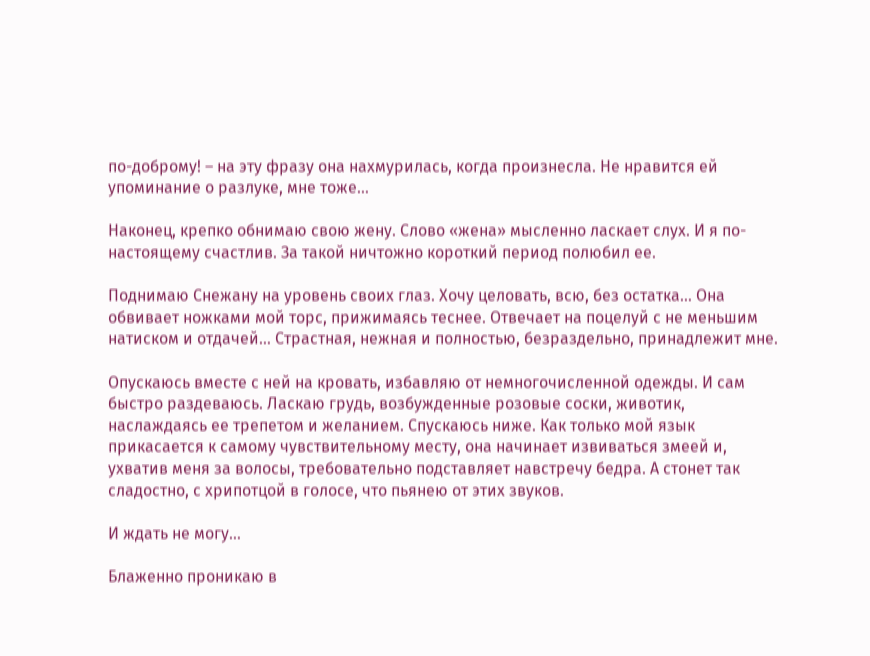по-доброму! – на эту фразу она нахмурилась, когда произнесла. Не нравится ей упоминание о разлуке, мне тоже…

Наконец, крепко обнимаю свою жену. Слово «жена» мысленно ласкает слух. И я по-настоящему счастлив. За такой ничтожно короткий период полюбил ее.

Поднимаю Снежану на уровень своих глаз. Хочу целовать, всю, без остатка… Она обвивает ножками мой торс, прижимаясь теснее. Отвечает на поцелуй с не меньшим натиском и отдачей… Страстная, нежная и полностью, безраздельно, принадлежит мне.

Опускаюсь вместе с ней на кровать, избавляю от немногочисленной одежды. И сам быстро раздеваюсь. Ласкаю грудь, возбужденные розовые соски, животик, наслаждаясь ее трепетом и желанием. Спускаюсь ниже. Как только мой язык прикасается к самому чувствительному месту, она начинает извиваться змеей и, ухватив меня за волосы, требовательно подставляет навстречу бедра. А стонет так сладостно, с хрипотцой в голосе, что пьянею от этих звуков.

И ждать не могу…

Блаженно проникаю в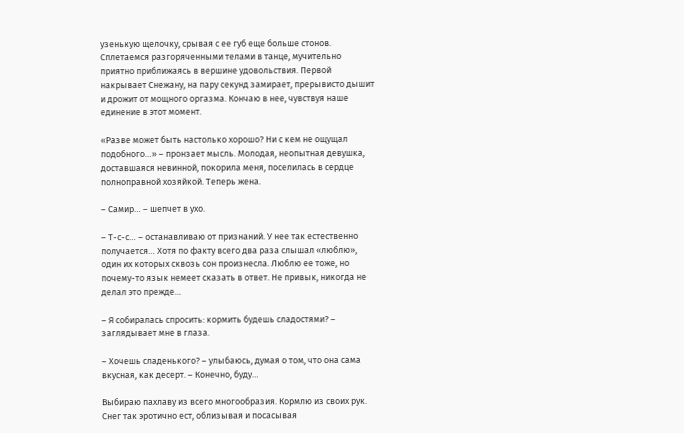узенькую щелочку, срывая с ее губ еще больше стонов. Сплетаемся разгоряченными телами в танце, мучительно приятно приближаясь в вершине удовольствия. Первой накрывает Снежану, на пару секунд замирает, прерывисто дышит и дрожит от мощного оргазма. Кончаю в нее, чувствуя наше единение в этот момент.

«Разве может быть настолько хорошо? Ни с кем не ощущал подобного…» – пронзает мысль. Молодая, неопытная девушка, доставшаяся невинной, покорила меня, поселилась в сердце полноправной хозяйкой. Теперь жена.

– Самир… – шепчет в ухо.

– Т-с-с… – останавливаю от признаний. У нее так естественно получается… Хотя по факту всего два раза слышал «люблю», один их которых сквозь сон произнесла. Люблю ее тоже, но почему-то язык немеет сказать в ответ. Не привык, никогда не делал это прежде…

– Я собиралась спросить: кормить будешь сладостями? – заглядывает мне в глаза.

– Хочешь сладенького? – улыбаюсь, думая о том, что она сама вкусная, как десерт. – Конечно, буду…

Выбираю пахлаву из всего многообразия. Кормлю из своих рук. Снег так эротично ест, облизывая и посасывая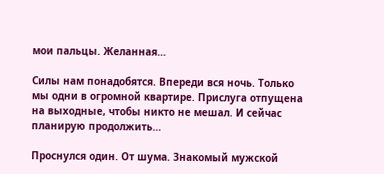мои пальцы. Желанная…

Силы нам понадобятся. Впереди вся ночь. Только мы одни в огромной квартире. Прислуга отпущена на выходные, чтобы никто не мешал. И сейчас планирую продолжить…

Проснулся один. От шума. Знакомый мужской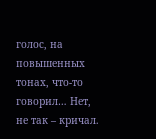голос, на повышенных тонах, что-то говорил… Нет, не так – кричал.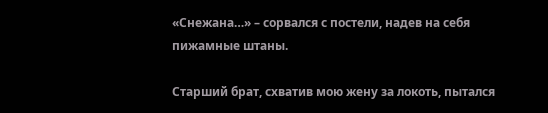«Снежана…» – сорвался с постели, надев на себя пижамные штаны.

Старший брат, схватив мою жену за локоть, пытался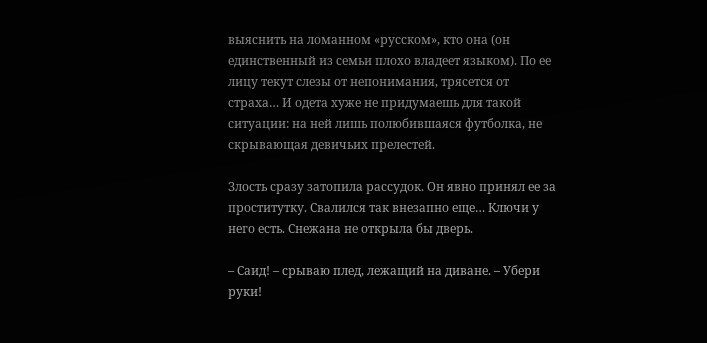выяснить на ломанном «русском», кто она (он единственный из семьи плохо владеет языком). По ее лицу текут слезы от непонимания, трясется от страха… И одета хуже не придумаешь для такой ситуации: на ней лишь полюбившаяся футболка, не скрывающая девичьих прелестей.

Злость сразу затопила рассудок. Он явно принял ее за проститутку. Свалился так внезапно еще… Ключи у него есть. Снежана не открыла бы дверь.

– Саид! – срываю плед, лежащий на диване. – Убери руки!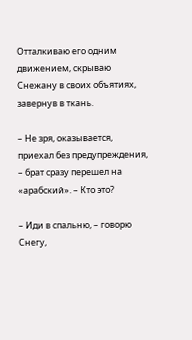Отталкиваю его одним движением, скрываю Снежану в своих объятиях, завернув в ткань.

– Не зря, оказывается, приехал без предупреждения, – брат сразу перешел на «арабский». – Кто это?

– Иди в спальню, – говорю Снегу,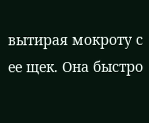вытирая мокроту с ее щек. Она быстро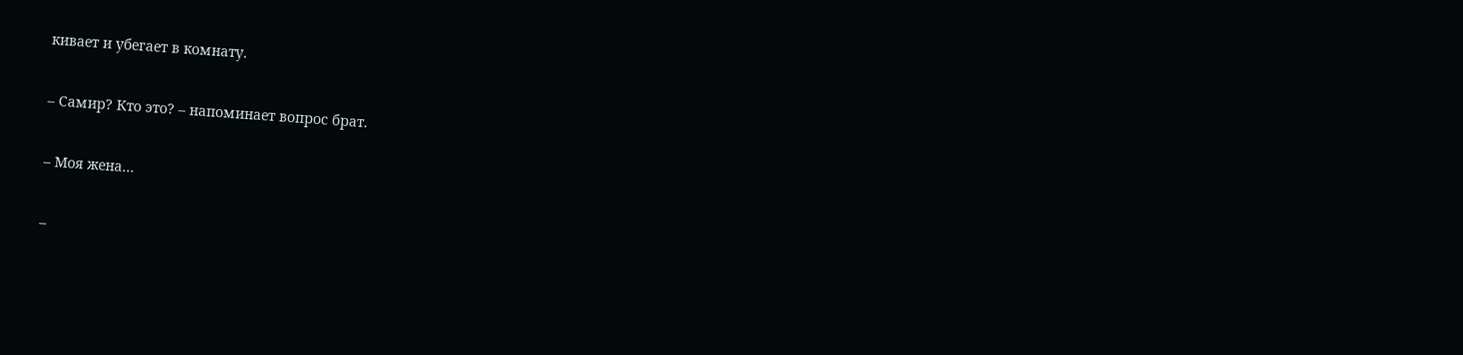кивает и убегает в комнату.

– Самир? Кто это? – напоминает вопрос брат.

– Моя жена…

–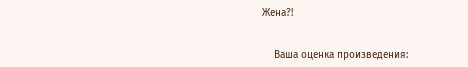Жена?!


    Ваша оценка произведения: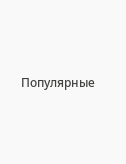Популярные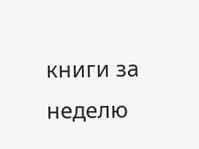книги за неделю